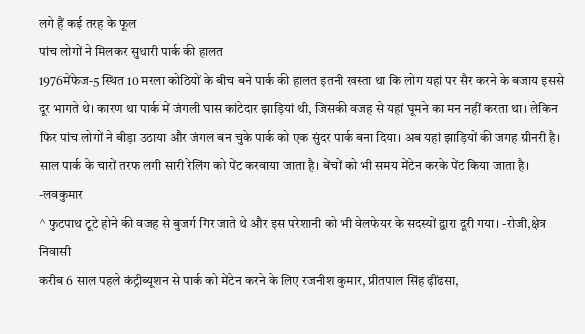लगे हैं कई तरह के फूल
पांच लोगों ने मिलकर सुधारी पार्क की हालत
1976मेंफेज-5 स्थित 10 मरला कोठियों के बीच बने पार्क की हालत इतनी खस्ता था कि लोग यहां पर सैर करने के बजाय इससे दूर भागते थे। कारण था पार्क में जंगली घास कांटेदार झाड़ियां थी, जिसकी वजह से यहां घूमने का मन नहीं करता था। लेकिन फिर पांच लोगों ने बीड़ा उठाया और जंगल बन चुके पार्क को एक सुंदर पार्क बना दिया। अब यहां झाड़ियों की जगह ग्रीनरी है।
साल पार्क के चारों तरफ लगी सारी रेलिंग को पेंट करवाया जाता है। बेंचों को भी समय मेंटेन करके पेंट किया जाता है। -लवकुमार
^ फुटपाथ टूटे होने की वजह से बुजर्ग गिर जाते थे और इस परेशानी को भी वेलफेयर के सदस्यों द्वारा दूरी गया। -रोजी,क्षेत्र निवासी
करीब 6 साल पहले कंट्रीब्यूशन से पार्क को मेंटेन करने के लिए रजनीश कुमार, प्रीतपाल सिंह ढ़ींढसा,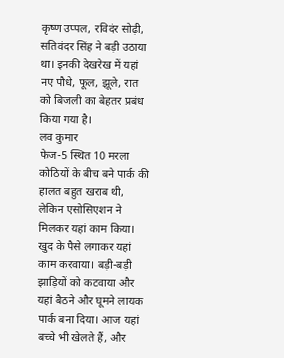कृष्ण उप्पल, रविदंर सोढ़ी, सतिवंदर सिंह ने बड़ी उठाया था। इनकी देखरेख में यहां नए पौधे, फूल, झूले, रात को बिजली का बेहतर प्रबंध किया गया है।
लव कुमार
फेज-5 स्थित 10 मरला कोठियों के बीच बने पार्क की हालत बहुत खराब थी, लेकिन एसोसिएशन ने मिलकर यहां काम किया। खुद के पैसे लगाकर यहां काम करवाया। बड़ी-बड़ी झाड़ियों को कटवाया और यहां बैठने और घूमने लायक पार्क बना दिया। आज यहां बच्चे भी खेलते हैं, और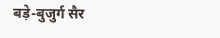बड़े-बुजुर्ग सैर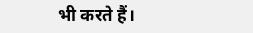भी करते हैं।